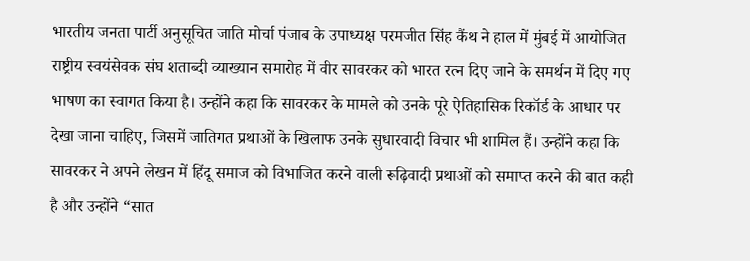भारतीय जनता पार्टी अनुसूचित जाति मोर्चा पंजाब के उपाध्यक्ष परमजीत सिंह कैंथ ने हाल में मुंबई में आयोजित राष्ट्रीय स्वयंसेवक संघ शताब्दी व्याख्यान समारोह में वीर सावरकर को भारत रत्न दिए जाने के समर्थन में दिए गए भाषण का स्वागत किया है। उन्होंने कहा कि सावरकर के मामले को उनके पूरे ऐतिहासिक रिकॉर्ड के आधार पर देखा जाना चाहिए, जिसमें जातिगत प्रथाओं के खिलाफ उनके सुधारवादी विचार भी शामिल हैं। उन्होंने कहा कि सावरकर ने अपने लेखन में हिंदू समाज को विभाजित करने वाली रूढ़िवादी प्रथाओं को समाप्त करने की बात कही है और उन्होंने “सात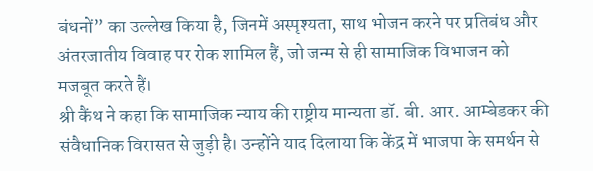बंधनों” का उल्लेख किया है, जिनमें अस्पृश्यता, साथ भोजन करने पर प्रतिबंध और अंतरजातीय विवाह पर रोक शामिल हैं, जो जन्म से ही सामाजिक विभाजन को मजबूत करते हैं।
श्री कैंथ ने कहा कि सामाजिक न्याय की राष्ट्रीय मान्यता डॉ. बी. आर. आम्बेडकर की संवैधानिक विरासत से जुड़ी है। उन्होंने याद दिलाया कि केंद्र में भाजपा के समर्थन से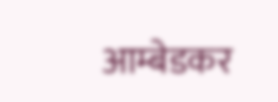आम्बेडकर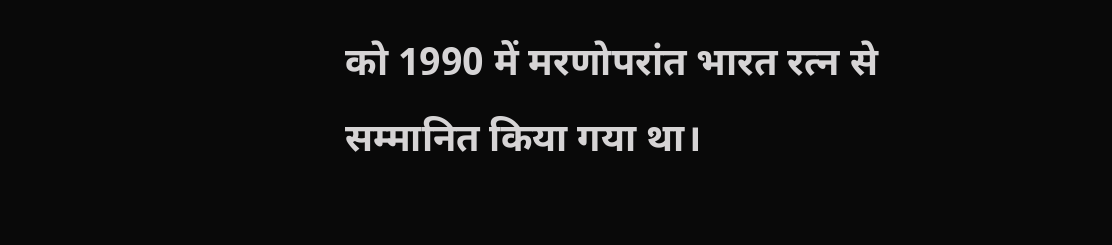को 1990 में मरणोपरांत भारत रत्न से सम्मानित किया गया था।